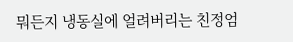뭐든지 냉동실에 얼려버리는 친정엄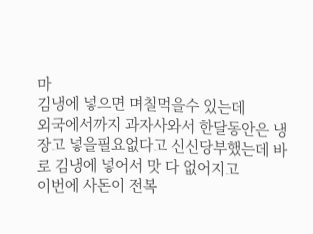마
김냉에 넣으면 며칠먹을수 있는데
외국에서까지 과자사와서 한달동안은 냉장고 넣을필요없다고 신신당부했는데 바로 김냉에 넣어서 맛 다 없어지고
이번에 사돈이 전복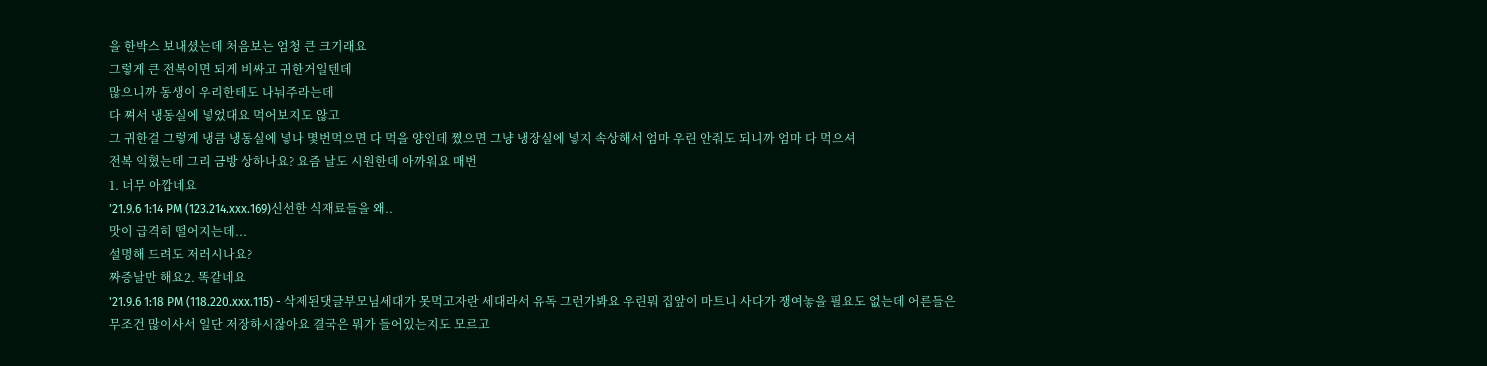을 한박스 보내셨는데 처음보는 엄청 큰 크기래요
그렇게 큰 전복이면 되게 비싸고 귀한거일텐데
많으니까 동생이 우리한테도 나눠주라는데
다 쪄서 냉동실에 넣었대요 먹어보지도 않고
그 귀한걸 그렇게 냉큼 냉동실에 넣나 몇번먹으면 다 먹을 양인데 쪘으면 그냥 냉장실에 넣지 속상해서 엄마 우린 안줘도 되니까 엄마 다 먹으셔
전복 익혔는데 그리 금방 상하나요? 요즘 날도 시원한데 아까워요 매번
1. 너무 아깝네요
'21.9.6 1:14 PM (123.214.xxx.169)신선한 식재료들을 왜..
맛이 급격히 떨어지는데...
설명해 드려도 저러시나요?
짜증날만 해요2. 똑같네요
'21.9.6 1:18 PM (118.220.xxx.115) - 삭제된댓글부모님세대가 못먹고자란 세대라서 유독 그런가봐요 우린뭐 집앞이 마트니 사다가 쟁여놓을 필요도 없는데 어른들은 무조건 많이사서 일단 저장하시잖아요 결국은 뭐가 들어있는지도 모르고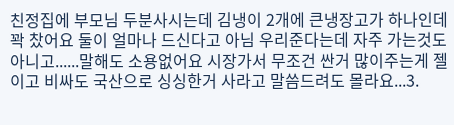친정집에 부모님 두분사시는데 김냉이 2개에 큰냉장고가 하나인데 꽉 찼어요 둘이 얼마나 드신다고 아님 우리준다는데 자주 가는것도 아니고......말해도 소용없어요 시장가서 무조건 싼거 많이주는게 젤이고 비싸도 국산으로 싱싱한거 사라고 말씀드려도 몰라요...3.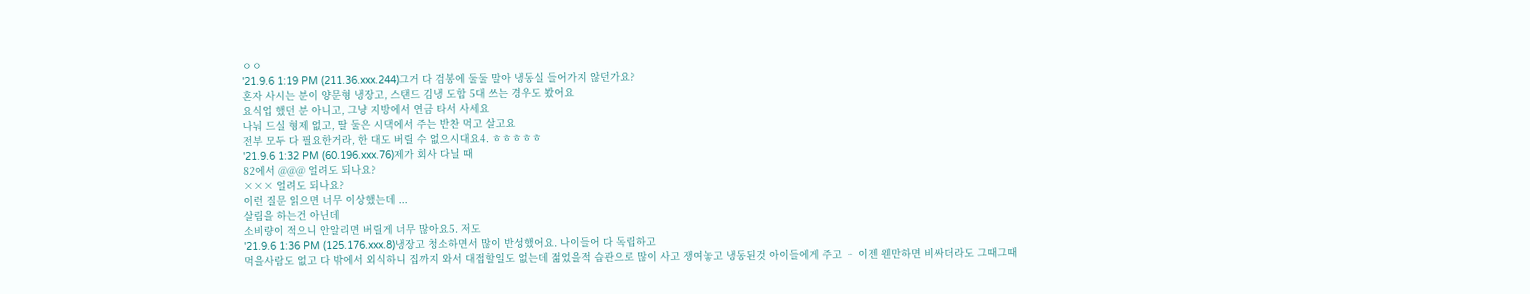ㅇㅇ
'21.9.6 1:19 PM (211.36.xxx.244)그거 다 검봉에 둘둘 말아 냉동실 들어가지 않던가요?
혼자 사시는 분이 양문형 냉장고, 스탠드 김냉 도합 5대 쓰는 경우도 봤어요
요식업 했던 분 아니고, 그냥 지방에서 연금 타서 사세요
나눠 드실 형제 없고, 딸 둘은 시댁에서 주는 반찬 먹고 살고요
전부 모두 다 필요한거라, 한 대도 버릴 수 없으시대요4. ㅎㅎㅎㅎㅎ
'21.9.6 1:32 PM (60.196.xxx.76)제가 회사 다닐 때
82에서 @@@ 얼려도 되나요?
××× 얼려도 되나요?
이런 질문 읽으면 너무 이상했는데 ...
살림을 하는건 아닌데
소비량이 적으니 안알리면 버릴게 너무 많아요5. 저도
'21.9.6 1:36 PM (125.176.xxx.8)냉장고 청소하면서 많이 반성했어요. 나이들어 다 독립하고
먹을사람도 없고 다 밖에서 외식하니 집까지 와서 대접할일도 없는데 젊었을적 습관으로 많이 사고 쟁여놓고 냉동된것 아이들에게 주고 ᆢ 이젠 웬만하면 비싸더라도 그때그때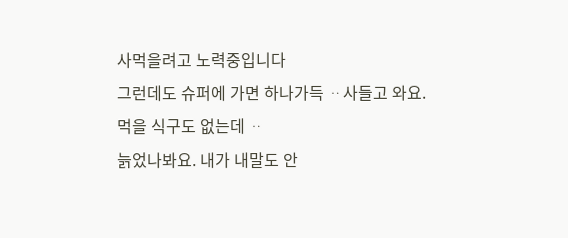사먹을려고 노력중입니다
그런데도 슈퍼에 가면 하나가득 ᆢ사들고 와요.
먹을 식구도 없는데 ᆢ
늙었나봐요. 내가 내말도 안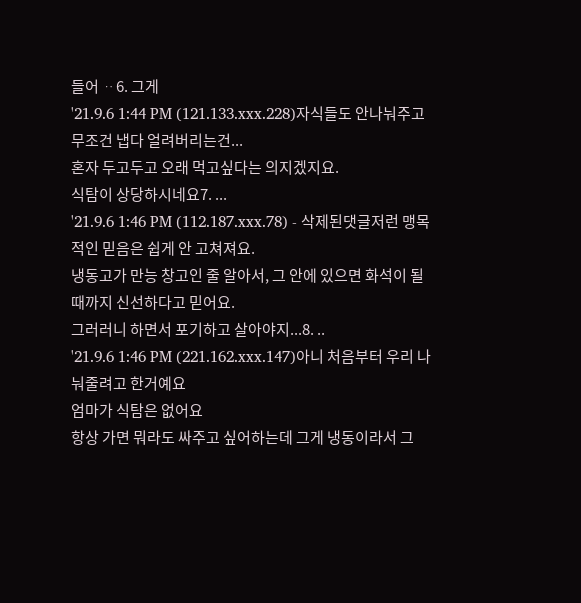들어 ᆢ6. 그게
'21.9.6 1:44 PM (121.133.xxx.228)자식들도 안나눠주고 무조건 냅다 얼려버리는건...
혼자 두고두고 오래 먹고싶다는 의지겠지요.
식탐이 상당하시네요7. ...
'21.9.6 1:46 PM (112.187.xxx.78) - 삭제된댓글저런 맹목적인 믿음은 쉽게 안 고쳐져요.
냉동고가 만능 창고인 줄 알아서, 그 안에 있으면 화석이 될 때까지 신선하다고 믿어요.
그러러니 하면서 포기하고 살아야지...8. ..
'21.9.6 1:46 PM (221.162.xxx.147)아니 처음부터 우리 나눠줄려고 한거예요
엄마가 식탐은 없어요
항상 가면 뭐라도 싸주고 싶어하는데 그게 냉동이라서 그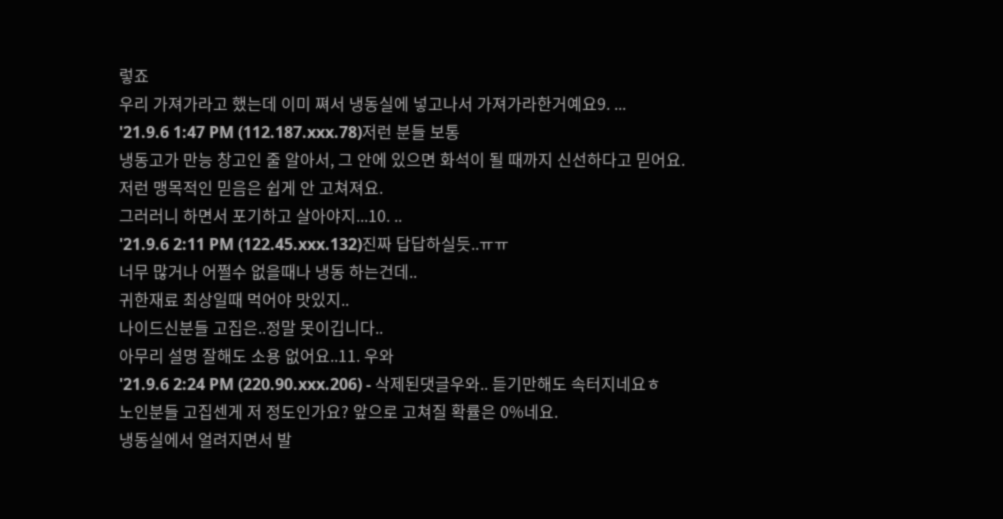렇죠
우리 가져가라고 했는데 이미 쪄서 냉동실에 넣고나서 가져가라한거예요9. ...
'21.9.6 1:47 PM (112.187.xxx.78)저런 분들 보통
냉동고가 만능 창고인 줄 알아서, 그 안에 있으면 화석이 될 때까지 신선하다고 믿어요.
저런 맹목적인 믿음은 쉽게 안 고쳐져요.
그러러니 하면서 포기하고 살아야지...10. ..
'21.9.6 2:11 PM (122.45.xxx.132)진짜 답답하실듯..ㅠㅠ
너무 많거나 어쩔수 없을때나 냉동 하는건데..
귀한재료 최상일때 먹어야 맛있지..
나이드신분들 고집은..정말 못이깁니다..
아무리 설명 잘해도 소용 없어요..11. 우와
'21.9.6 2:24 PM (220.90.xxx.206) - 삭제된댓글우와.. 듣기만해도 속터지네요ㅎ
노인분들 고집센게 저 정도인가요? 앞으로 고쳐질 확률은 0%네요.
냉동실에서 얼려지면서 발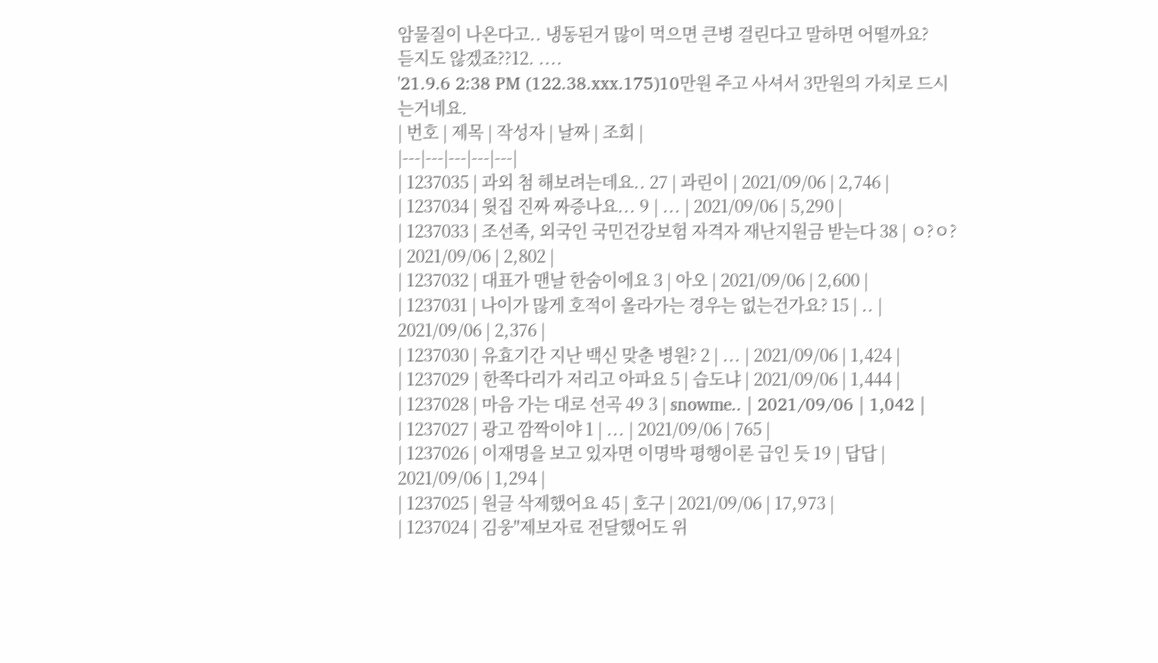암물질이 나온다고.. 냉동된거 많이 먹으면 큰병 걸린다고 말하면 어떨까요?
듣지도 않겠죠??12. ....
'21.9.6 2:38 PM (122.38.xxx.175)10만원 주고 사셔서 3만원의 가치로 드시는거네요.
| 번호 | 제목 | 작성자 | 날짜 | 조회 |
|---|---|---|---|---|
| 1237035 | 과외 첨 해보려는데요.. 27 | 과린이 | 2021/09/06 | 2,746 |
| 1237034 | 윗집 진짜 짜증나요... 9 | ... | 2021/09/06 | 5,290 |
| 1237033 | 조선족, 외국인 국민건강보험 자격자 재난지원금 받는다 38 | ㅇ?ㅇ? | 2021/09/06 | 2,802 |
| 1237032 | 대표가 맨날 한숨이에요 3 | 아오 | 2021/09/06 | 2,600 |
| 1237031 | 나이가 많게 호적이 올라가는 경우는 없는건가요? 15 | .. | 2021/09/06 | 2,376 |
| 1237030 | 유효기간 지난 백신 맞춘 병원? 2 | ... | 2021/09/06 | 1,424 |
| 1237029 | 한쪽다리가 저리고 아파요 5 | 습도냐 | 2021/09/06 | 1,444 |
| 1237028 | 마음 가는 대로 선곡 49 3 | snowme.. | 2021/09/06 | 1,042 |
| 1237027 | 광고 깜짝이야 1 | ... | 2021/09/06 | 765 |
| 1237026 | 이재명을 보고 있자면 이명박 평행이론 급인 듯 19 | 답답 | 2021/09/06 | 1,294 |
| 1237025 | 원글 삭제했어요 45 | 호구 | 2021/09/06 | 17,973 |
| 1237024 | 김웅"제보자료 전달했어도 위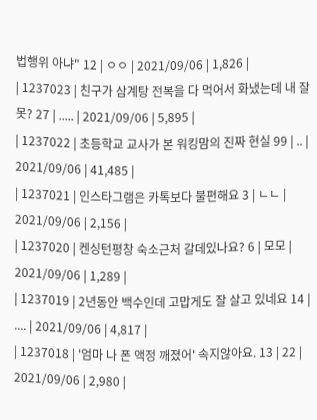법행위 아냐" 12 | ㅇㅇ | 2021/09/06 | 1,826 |
| 1237023 | 친구가 삼계탕 전복을 다 먹어서 화냈는데 내 잘못? 27 | ..... | 2021/09/06 | 5,895 |
| 1237022 | 초등학교 교사가 본 워킹맘의 진짜 현실 99 | .. | 2021/09/06 | 41,485 |
| 1237021 | 인스타그램은 카톡보다 불편해요 3 | ㄴㄴ | 2021/09/06 | 2,156 |
| 1237020 | 켄싱턴평창 숙소근처 갈데있나요? 6 | 모모 | 2021/09/06 | 1,289 |
| 1237019 | 2년동안 백수인데 고맙게도 잘 살고 있네요 14 | .... | 2021/09/06 | 4,817 |
| 1237018 | '엄마 나 폰 액정 깨졌어' 속지않아요. 13 | 22 | 2021/09/06 | 2,980 |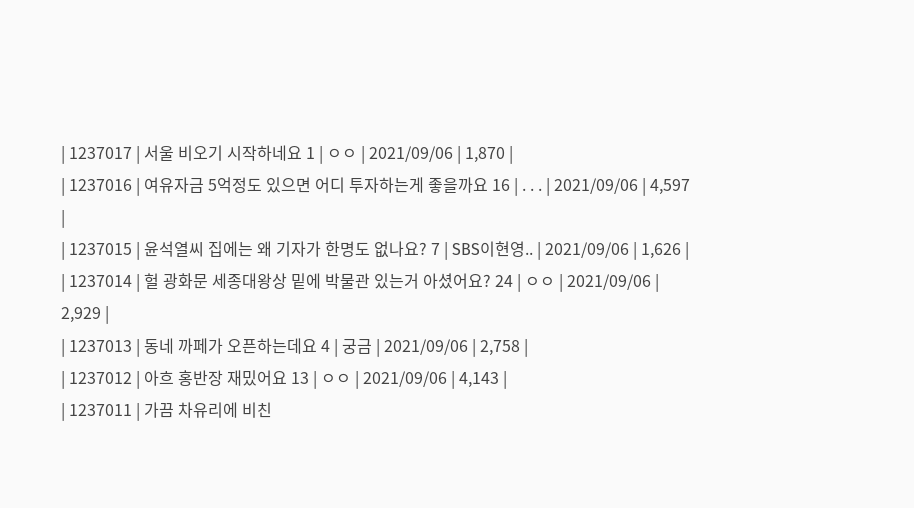| 1237017 | 서울 비오기 시작하네요 1 | ㅇㅇ | 2021/09/06 | 1,870 |
| 1237016 | 여유자금 5억정도 있으면 어디 투자하는게 좋을까요 16 | . . . | 2021/09/06 | 4,597 |
| 1237015 | 윤석열씨 집에는 왜 기자가 한명도 없나요? 7 | SBS이현영.. | 2021/09/06 | 1,626 |
| 1237014 | 헐 광화문 세종대왕상 밑에 박물관 있는거 아셨어요? 24 | ㅇㅇ | 2021/09/06 | 2,929 |
| 1237013 | 동네 까페가 오픈하는데요 4 | 궁금 | 2021/09/06 | 2,758 |
| 1237012 | 아흐 홍반장 재밌어요 13 | ㅇㅇ | 2021/09/06 | 4,143 |
| 1237011 | 가끔 차유리에 비친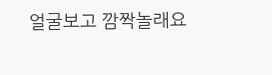얼굴보고 깜짝놀래요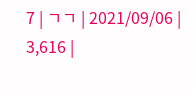7 | ㄱㄱ | 2021/09/06 | 3,616 |